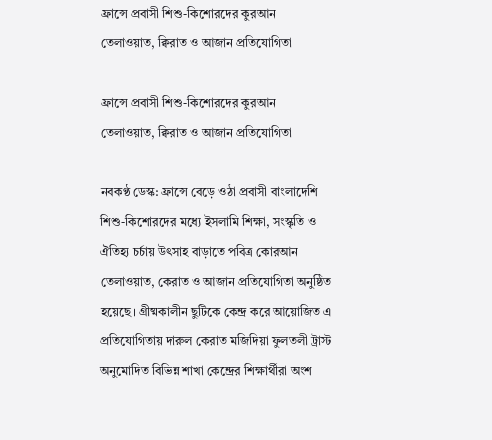ফ্রান্সে প্রবাসী শিশু-কিশোরদের কুরআন তেলাওয়াত, ক্বিরাত ও আজান প্রতিযোগিতা

ফ্রান্সে প্রবাসী শিশু-কিশোরদের কুরআন তেলাওয়াত, ক্বিরাত ও আজান প্রতিযোগিতা

নবকণ্ঠ ডেস্ক: ফ্রান্সে বেড়ে ওঠা প্রবাসী বাংলাদেশি শিশু-কিশোরদের মধ্যে ইসলামি শিক্ষা, সংস্কৃতি ও ঐতিহ্য চর্চায় উৎসাহ বাড়াতে পবিত্র কোরআন তেলাওয়াত, কেরাত ও আজান প্রতিযোগিতা অনুষ্ঠিত হয়েছে। গ্রীষ্মকালীন ছুটিকে কেন্দ্র করে আয়োজিত এ প্রতিযোগিতায় দারুল কেরাত মজিদিয়া ফুলতলী ট্রাস্ট অনুমোদিত বিভিন্ন শাখা কেন্দ্রের শিক্ষার্থীরা অংশ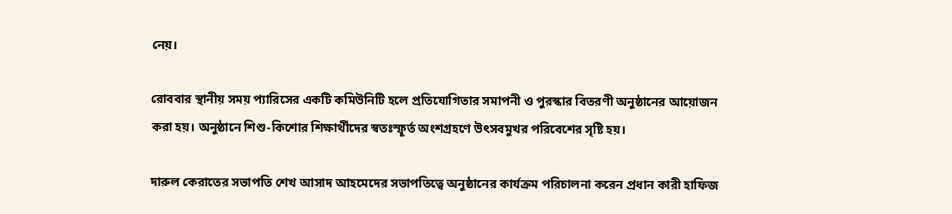নেয়।

রোববার স্থানীয় সময় প্যারিসের একটি কমিউনিটি হলে প্রতিযোগিতার সমাপনী ও পুরস্কার বিতরণী অনুষ্ঠানের আয়োজন করা হয়। অনুষ্ঠানে শিশু-কিশোর শিক্ষার্থীদের স্বতঃস্ফূর্ত অংশগ্রহণে উৎসবমুখর পরিবেশের সৃষ্টি হয়।

দারুল কেরাতের সভাপতি শেখ আসাদ আহমেদের সভাপতিত্বে অনুষ্ঠানের কার্যক্রম পরিচালনা করেন প্রধান কারী হাফিজ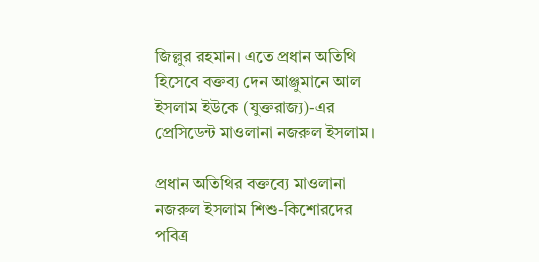জিল্লুর রহমান। এতে প্রধান অতিথি হিসেবে বক্তব্য দেন আঞ্জুমানে আল ইসলাম ইউকে (যুক্তরাজ্য)-এর প্রেসিডেন্ট মাওলানা নজরুল ইসলাম।

প্রধান অতিথির বক্তব্যে মাওলানা নজরুল ইসলাম শিশু-কিশোরদের পবিত্র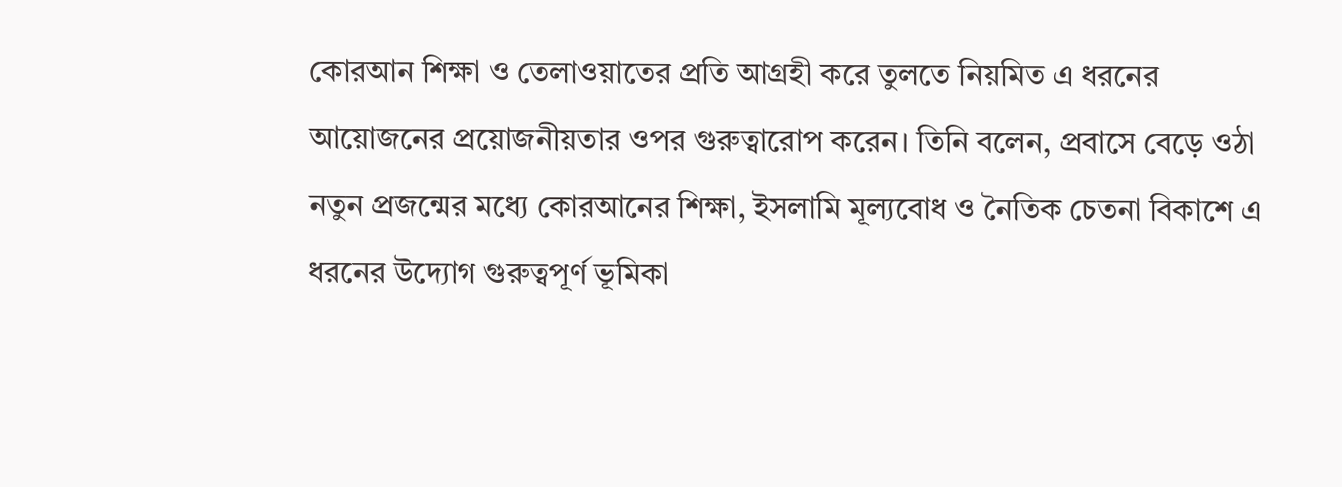কোরআন শিক্ষা ও তেলাওয়াতের প্রতি আগ্রহী করে তুলতে নিয়মিত এ ধরনের আয়োজনের প্রয়োজনীয়তার ওপর গুরুত্বারোপ করেন। তিনি বলেন, প্রবাসে বেড়ে ওঠা নতুন প্রজন্মের মধ্যে কোরআনের শিক্ষা, ইসলামি মূল্যবোধ ও নৈতিক চেতনা বিকাশে এ ধরনের উদ্যোগ গুরুত্বপূর্ণ ভূমিকা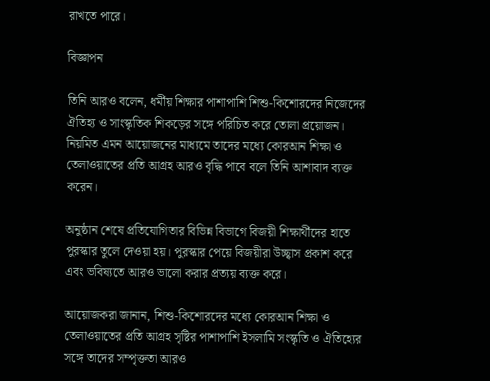রাখতে পারে।

বিজ্ঞাপন

তিনি আরও বলেন, ধর্মীয় শিক্ষার পাশাপাশি শিশু-কিশোরদের নিজেদের ঐতিহ্য ও সাংস্কৃতিক শিকড়ের সঙ্গে পরিচিত করে তোলা প্রয়োজন। নিয়মিত এমন আয়োজনের মাধ্যমে তাদের মধ্যে কোরআন শিক্ষা ও তেলাওয়াতের প্রতি আগ্রহ আরও বৃদ্ধি পাবে বলে তিনি আশাবাদ ব্যক্ত করেন।

অনুষ্ঠান শেষে প্রতিযোগিতার বিভিন্ন বিভাগে বিজয়ী শিক্ষার্থীদের হাতে পুরস্কার তুলে দেওয়া হয়। পুরস্কার পেয়ে বিজয়ীরা উচ্ছ্বাস প্রকাশ করে এবং ভবিষ্যতে আরও ভালো করার প্রত্যয় ব্যক্ত করে।

আয়োজকরা জানান, শিশু-কিশোরদের মধ্যে কোরআন শিক্ষা ও তেলাওয়াতের প্রতি আগ্রহ সৃষ্টির পাশাপাশি ইসলামি সংস্কৃতি ও ঐতিহ্যের সঙ্গে তাদের সম্পৃক্ততা আরও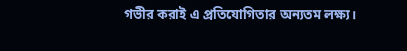গভীর করাই এ প্রতিযোগিতার অন্যতম লক্ষ্য।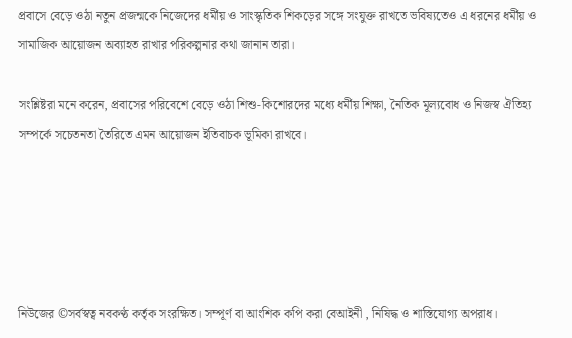প্রবাসে বেড়ে ওঠা নতুন প্রজন্মকে নিজেদের ধর্মীয় ও সাংস্কৃতিক শিকড়ের সঙ্গে সংযুক্ত রাখতে ভবিষ্যতেও এ ধরনের ধর্মীয় ও সামাজিক আয়োজন অব্যাহত রাখার পরিকল্পনার কথা জানান তারা।

সংশ্লিষ্টরা মনে করেন, প্রবাসের পরিবেশে বেড়ে ওঠা শিশু-কিশোরদের মধ্যে ধর্মীয় শিক্ষা, নৈতিক মূল্যবোধ ও নিজস্ব ঐতিহ্য সম্পর্কে সচেতনতা তৈরিতে এমন আয়োজন ইতিবাচক ভূমিকা রাখবে।





নিউজের ©সর্বস্বত্ব নবকণ্ঠ কর্তৃক সংরক্ষিত। সম্পূর্ণ বা আংশিক কপি করা বেআইনী , নিষিদ্ধ ও শাস্তিযোগ্য অপরাধ।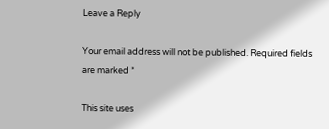Leave a Reply

Your email address will not be published. Required fields are marked *

This site uses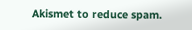Akismet to reduce spam.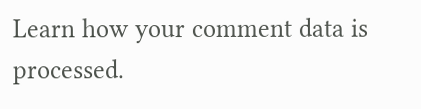Learn how your comment data is processed.